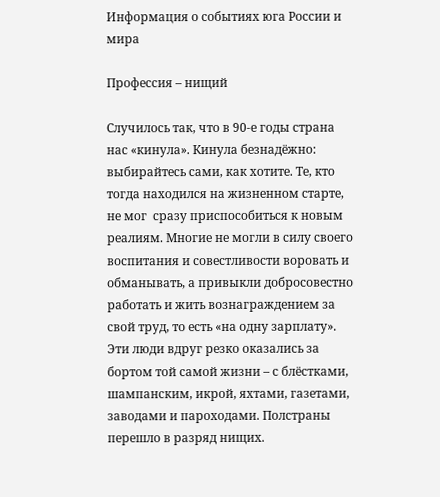Информация о событиях юга России и мира

Профессия – нищий

Случилось так, что в 90-е годы страна нас «кинула». Кинула безнадёжно: выбирайтесь сами, как хотите. Те, кто тогда находился на жизненном старте, не мог  сразу приспособиться к новым реалиям. Многие не могли в силу своего воспитания и совестливости воровать и обманывать, а привыкли добросовестно работать и жить вознаграждением за свой труд, то есть «на одну зарплату». Эти люди вдруг резко оказались за бортом той самой жизни – с блёстками, шампанским, икрой, яхтами, газетами, заводами и пароходами. Полстраны перешло в разряд нищих.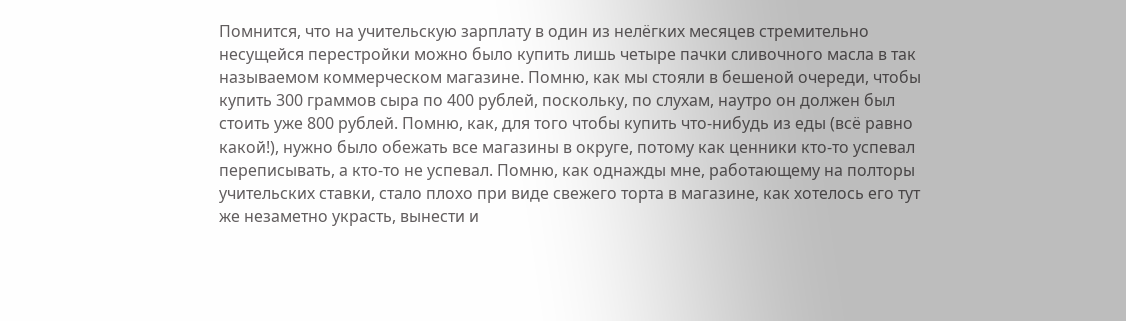Помнится, что на учительскую зарплату в один из нелёгких месяцев стремительно несущейся перестройки можно было купить лишь четыре пачки сливочного масла в так называемом коммерческом магазине. Помню, как мы стояли в бешеной очереди, чтобы купить 300 граммов сыра по 400 рублей, поскольку, по слухам, наутро он должен был стоить уже 800 рублей. Помню, как, для того чтобы купить что-нибудь из еды (всё равно какой!), нужно было обежать все магазины в округе, потому как ценники кто-то успевал переписывать, а кто-то не успевал. Помню, как однажды мне, работающему на полторы учительских ставки, стало плохо при виде свежего торта в магазине, как хотелось его тут же незаметно украсть, вынести и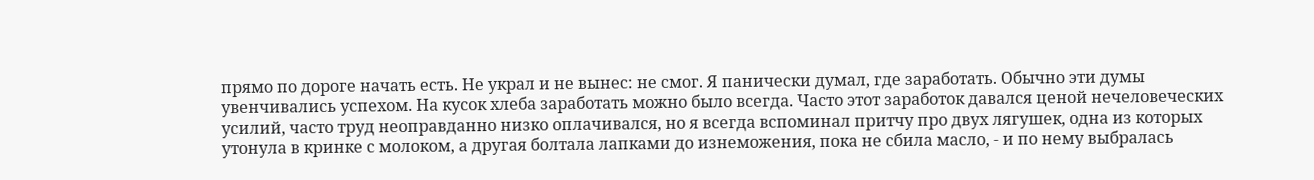прямо по дороге начать есть. Не украл и не вынес: не смог. Я панически думал, где заработать. Обычно эти думы увенчивались успехом. На кусок хлеба заработать можно было всегда. Часто этот заработок давался ценой нечеловеческих усилий, часто труд неоправданно низко оплачивался, но я всегда вспоминал притчу про двух лягушек, одна из которых утонула в кринке с молоком, а другая болтала лапками до изнеможения, пока не сбила масло, - и по нему выбралась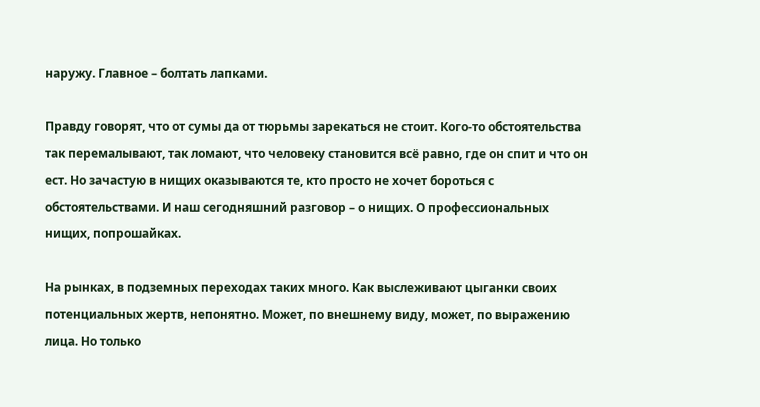наружу. Главное – болтать лапками.

Правду говорят, что от сумы да от тюрьмы зарекаться не стоит. Кого-то обстоятельства так перемалывают, так ломают, что человеку становится всё равно, где он спит и что он ест. Но зачастую в нищих оказываются те, кто просто не хочет бороться с обстоятельствами. И наш сегодняшний разговор – о нищих. О профессиональных нищих, попрошайках.

На рынках, в подземных переходах таких много. Как выслеживают цыганки своих потенциальных жертв, непонятно. Может, по внешнему виду, может, по выражению лица. Но только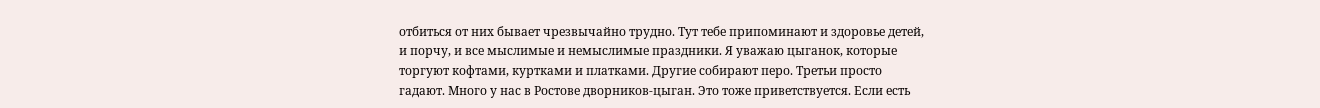отбиться от них бывает чрезвычайно трудно. Тут тебе припоминают и здоровье детей, и порчу, и все мыслимые и немыслимые праздники. Я уважаю цыганок, которые торгуют кофтами, куртками и платками. Другие собирают перо. Третьи просто гадают. Много у нас в Ростове дворников-цыган. Это тоже приветствуется. Если есть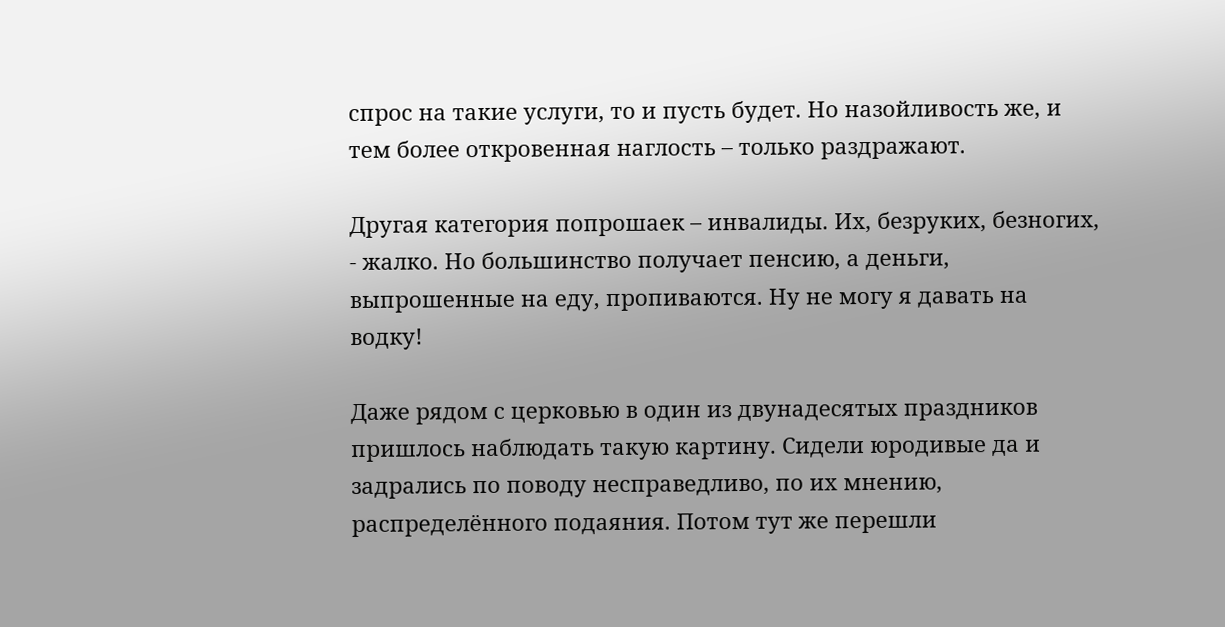спрос на такие услуги, то и пусть будет. Но назойливость же, и тем более откровенная наглость – только раздражают.

Другая категория попрошаек – инвалиды. Их, безруких, безногих, - жалко. Но большинство получает пенсию, а деньги, выпрошенные на еду, пропиваются. Ну не могу я давать на водку!

Даже рядом с церковью в один из двунадесятых праздников пришлось наблюдать такую картину. Сидели юродивые да и задрались по поводу несправедливо, по их мнению, распределённого подаяния. Потом тут же перешли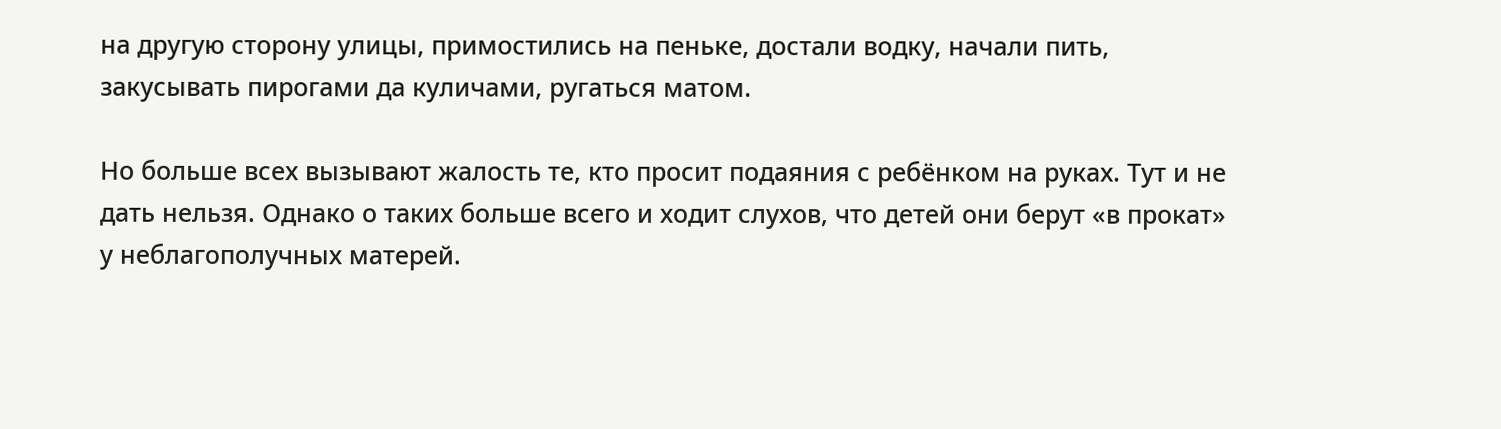на другую сторону улицы, примостились на пеньке, достали водку, начали пить, закусывать пирогами да куличами, ругаться матом.

Но больше всех вызывают жалость те, кто просит подаяния с ребёнком на руках. Тут и не дать нельзя. Однако о таких больше всего и ходит слухов, что детей они берут «в прокат» у неблагополучных матерей.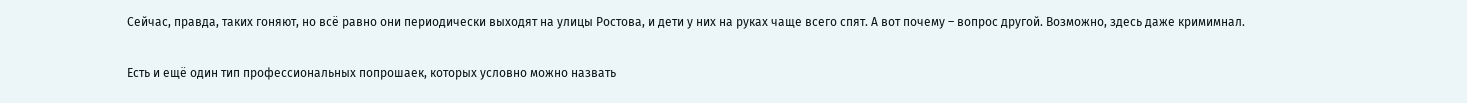Сейчас, правда, таких гоняют, но всё равно они периодически выходят на улицы Ростова, и дети у них на руках чаще всего спят. А вот почему – вопрос другой. Возможно, здесь даже кримимнал.

Есть и ещё один тип профессиональных попрошаек, которых условно можно назвать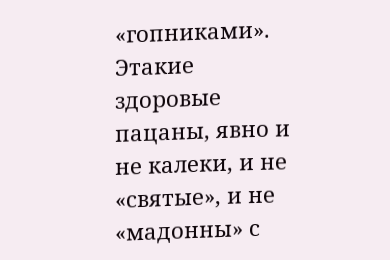«гопниками». Этакие здоровые пацаны, явно и не калеки, и не «святые», и не «мадонны» с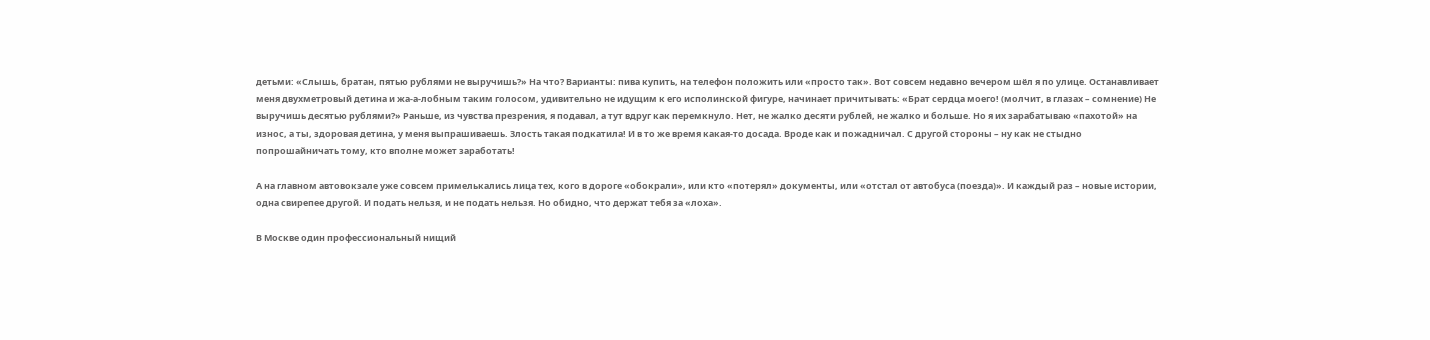детьми: «Слышь, братан, пятью рублями не выручишь?» На что? Варианты: пива купить, на телефон положить или «просто так». Вот совсем недавно вечером шёл я по улице. Останавливает меня двухметровый детина и жа-а-лобным таким голосом, удивительно не идущим к его исполинской фигуре, начинает причитывать: «Брат сердца моего! (молчит, в глазах – сомнение) Не выручишь десятью рублями?» Раньше, из чувства презрения, я подавал, а тут вдруг как перемкнуло. Нет, не жалко десяти рублей, не жалко и больше. Но я их зарабатываю «пахотой» на износ, а ты, здоровая детина, у меня выпрашиваешь. Злость такая подкатила! И в то же время какая-то досада. Вроде как и пожадничал. С другой стороны – ну как не стыдно попрошайничать тому, кто вполне может заработать!

А на главном автовокзале уже совсем примелькались лица тех, кого в дороге «обокрали», или кто «потерял» документы, или «отстал от автобуса (поезда)». И каждый раз – новые истории, одна свирепее другой. И подать нельзя, и не подать нельзя. Но обидно, что держат тебя за «лоха».

В Москве один профессиональный нищий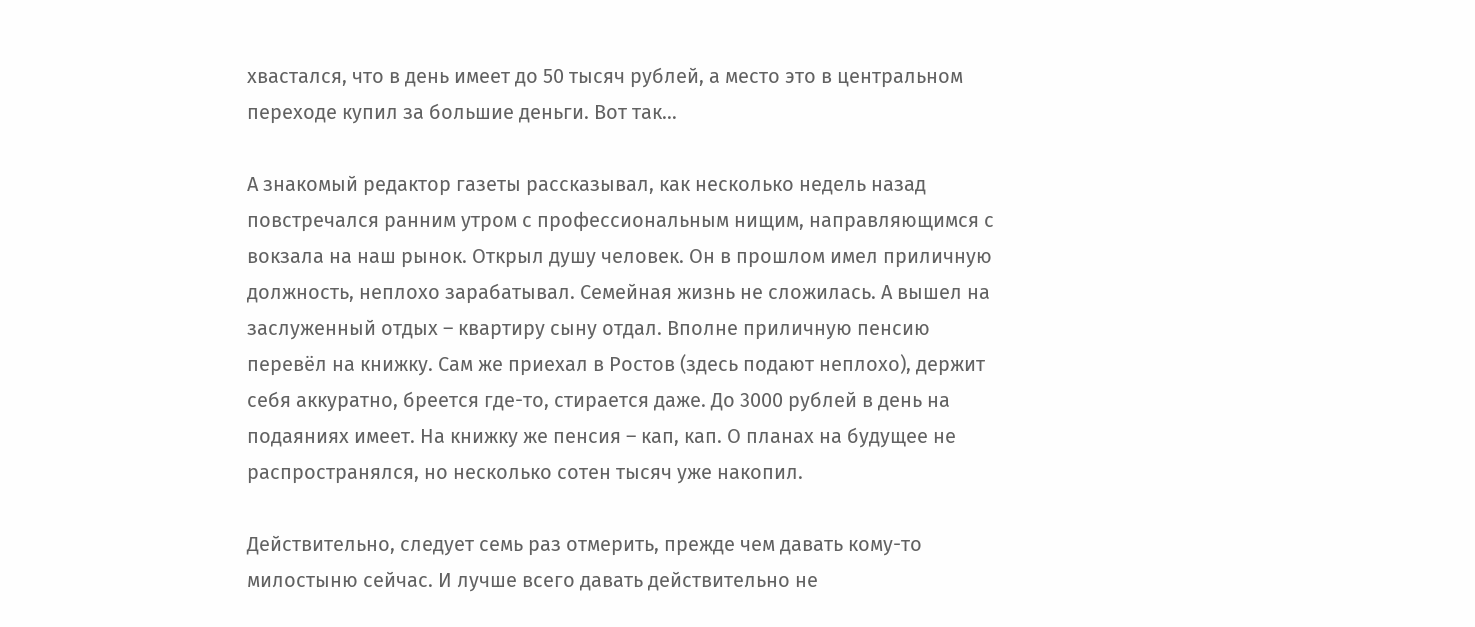хвастался, что в день имеет до 50 тысяч рублей, а место это в центральном переходе купил за большие деньги. Вот так…

А знакомый редактор газеты рассказывал, как несколько недель назад повстречался ранним утром с профессиональным нищим, направляющимся с вокзала на наш рынок. Открыл душу человек. Он в прошлом имел приличную должность, неплохо зарабатывал. Семейная жизнь не сложилась. А вышел на заслуженный отдых – квартиру сыну отдал. Вполне приличную пенсию перевёл на книжку. Сам же приехал в Ростов (здесь подают неплохо), держит себя аккуратно, бреется где-то, стирается даже. До 3000 рублей в день на подаяниях имеет. На книжку же пенсия – кап, кап. О планах на будущее не распространялся, но несколько сотен тысяч уже накопил.

Действительно, следует семь раз отмерить, прежде чем давать кому-то милостыню сейчас. И лучше всего давать действительно не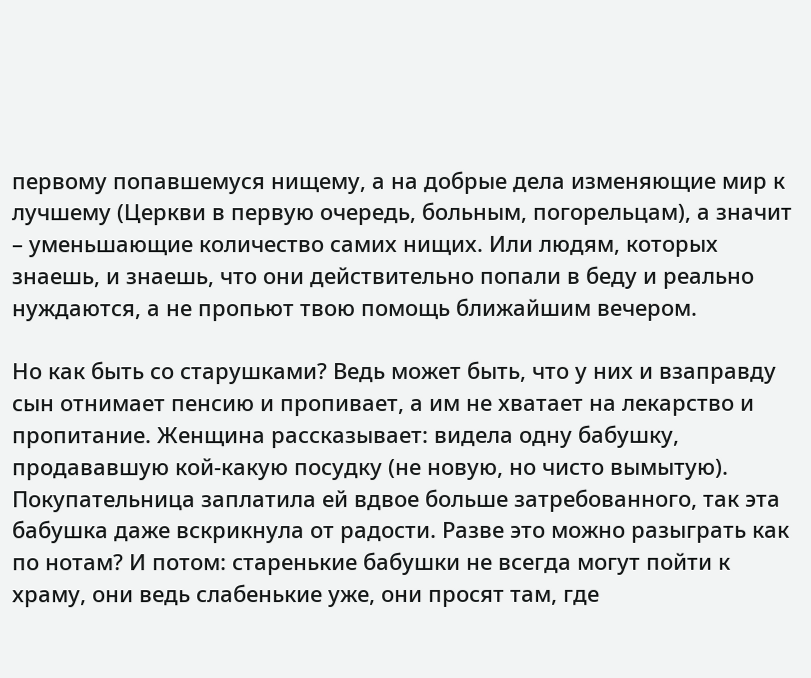первому попавшемуся нищему, а на добрые дела изменяющие мир к лучшему (Церкви в первую очередь, больным, погорельцам), а значит – уменьшающие количество самих нищих. Или людям, которых знаешь, и знаешь, что они действительно попали в беду и реально нуждаются, а не пропьют твою помощь ближайшим вечером.

Но как быть со старушками? Ведь может быть, что у них и взаправду сын отнимает пенсию и пропивает, а им не хватает на лекарство и пропитание. Женщина рассказывает: видела одну бабушку, продававшую кой-какую посудку (не новую, но чисто вымытую). Покупательница заплатила ей вдвое больше затребованного, так эта бабушка даже вскрикнула от радости. Разве это можно разыграть как по нотам? И потом: старенькие бабушки не всегда могут пойти к храму, они ведь слабенькие уже, они просят там, где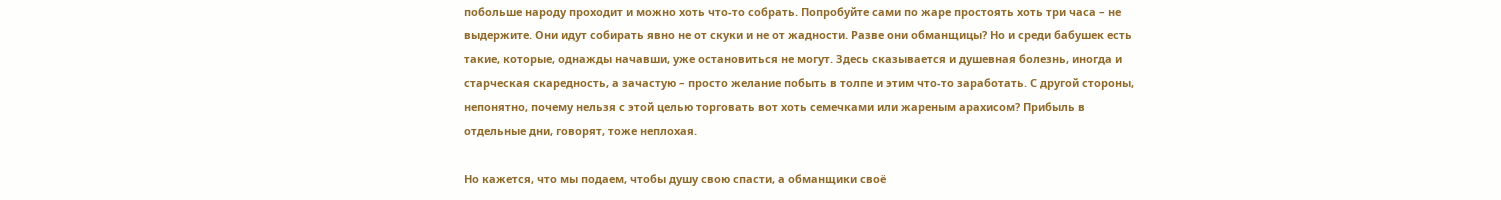побольше народу проходит и можно хоть что-то собрать. Попробуйте сами по жаре простоять хоть три часа – не выдержите. Они идут собирать явно не от скуки и не от жадности. Разве они обманщицы? Но и среди бабушек есть такие, которые, однажды начавши, уже остановиться не могут. Здесь сказывается и душевная болезнь, иногда и старческая скаредность, а зачастую – просто желание побыть в толпе и этим что-то заработать. С другой стороны, непонятно, почему нельзя с этой целью торговать вот хоть семечками или жареным арахисом? Прибыль в отдельные дни, говорят, тоже неплохая.

Но кажется, что мы подаем, чтобы душу свою спасти, а обманщики своё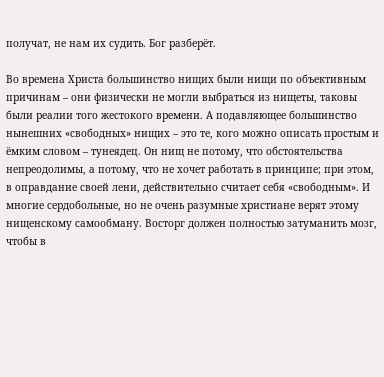получат, не нам их судить. Бог разберёт.

Во времена Христа большинство нищих были нищи по объективным причинам – они физически не могли выбраться из нищеты, таковы были реалии того жестокого времени. А подавляющее большинство нынешних «свободных» нищих – это те, кого можно описать простым и ёмким словом – тунеядец. Он нищ не потому, что обстоятельства непреодолимы, а потому, что не хочет работать в принципе; при этом, в оправдание своей лени, действительно считает себя «свободным». И многие сердобольные, но не очень разумные христиане верят этому нищенскому самообману. Восторг должен полностью затуманить мозг, чтобы в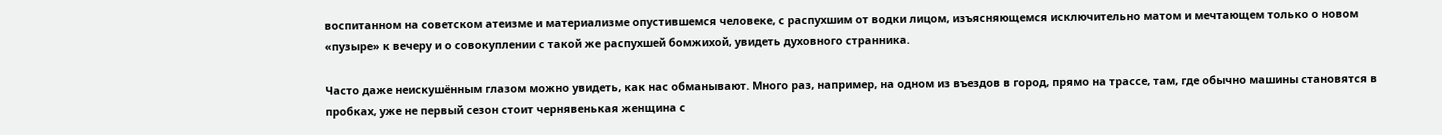воспитанном на советском атеизме и материализме опустившемся человеке, с распухшим от водки лицом, изъясняющемся исключительно матом и мечтающем только о новом «пузыре» к вечеру и о совокуплении с такой же распухшей бомжихой, увидеть духовного странника.

Часто даже неискушённым глазом можно увидеть, как нас обманывают. Много раз, например, на одном из въездов в город, прямо на трассе, там, где обычно машины становятся в пробках, уже не первый сезон стоит чернявенькая женщина с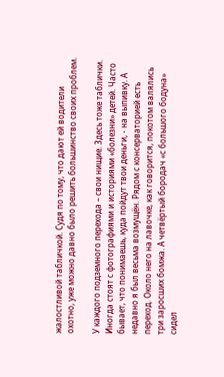жалостливой табличкой. Судя по тому, что дают ей водители охотно, уже можно давно было решить большинство своих проблем.

У каждого подземного перехода – свои нищие. Здесь тоже таблички. Иногда стоят с фотографиями и историями «болезни» детей. Часто бывает, что понимаешь, куда пойдут твои деньги, - на выпивку. А недавно я был весьма возмущён. Рядом с консерваторией есть переход. Около него на лавочке, как говорится, покотом валялись три заросших бомжа. А четвёртый бородач «с большого бодуна» сидел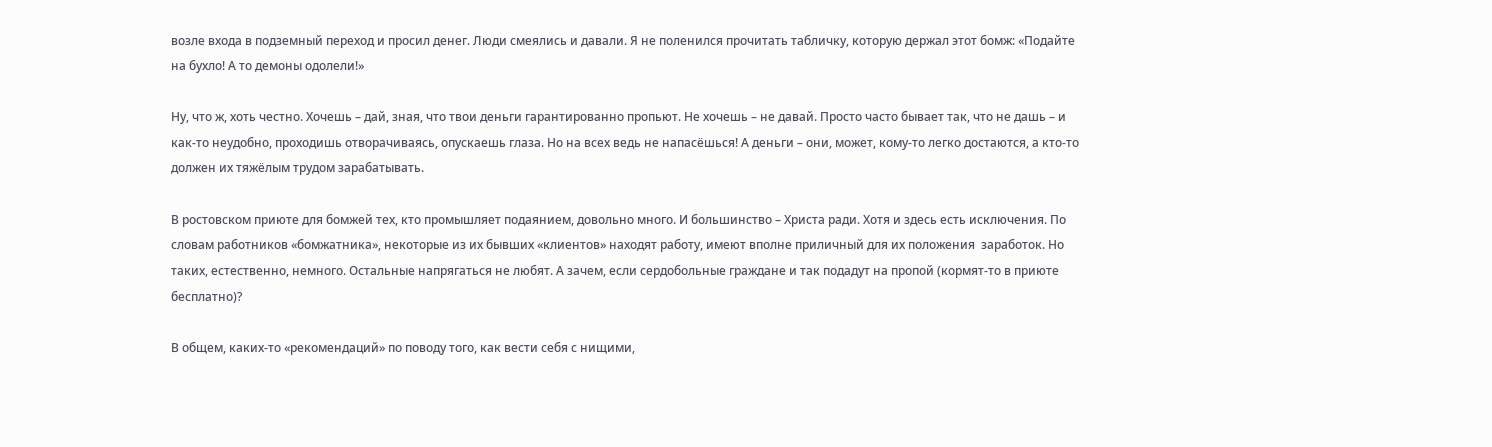возле входа в подземный переход и просил денег. Люди смеялись и давали. Я не поленился прочитать табличку, которую держал этот бомж: «Подайте на бухло! А то демоны одолели!»

Ну, что ж, хоть честно. Хочешь – дай, зная, что твои деньги гарантированно пропьют. Не хочешь – не давай. Просто часто бывает так, что не дашь – и как-то неудобно, проходишь отворачиваясь, опускаешь глаза. Но на всех ведь не напасёшься! А деньги – они, может, кому-то легко достаются, а кто-то должен их тяжёлым трудом зарабатывать.

В ростовском приюте для бомжей тех, кто промышляет подаянием, довольно много. И большинство – Христа ради. Хотя и здесь есть исключения. По словам работников «бомжатника», некоторые из их бывших «клиентов» находят работу, имеют вполне приличный для их положения  заработок. Но таких, естественно, немного. Остальные напрягаться не любят. А зачем, если сердобольные граждане и так подадут на пропой (кормят-то в приюте бесплатно)?

В общем, каких-то «рекомендаций» по поводу того, как вести себя с нищими,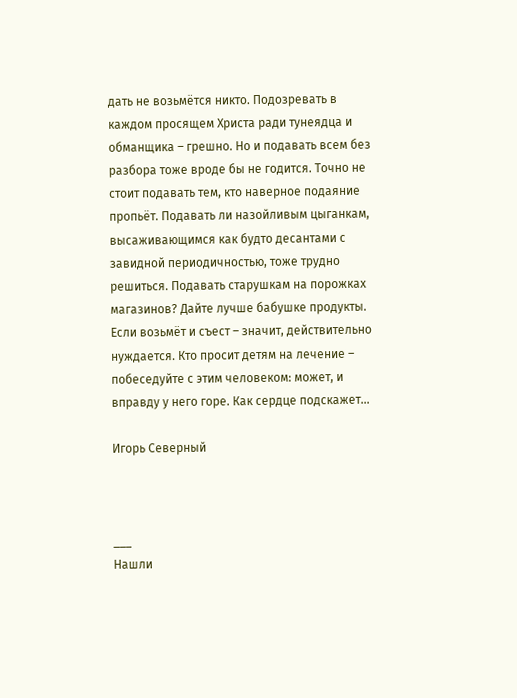дать не возьмётся никто. Подозревать в каждом просящем Христа ради тунеядца и обманщика – грешно. Но и подавать всем без разбора тоже вроде бы не годится. Точно не стоит подавать тем, кто наверное подаяние пропьёт. Подавать ли назойливым цыганкам, высаживающимся как будто десантами с завидной периодичностью, тоже трудно решиться. Подавать старушкам на порожках магазинов? Дайте лучше бабушке продукты. Если возьмёт и съест – значит, действительно нуждается. Кто просит детям на лечение – побеседуйте с этим человеком: может, и вправду у него горе. Как сердце подскажет…

Игорь Северный



___
Нашли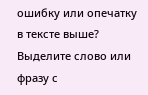ошибку или опечатку в тексте выше? Выделите слово или фразу с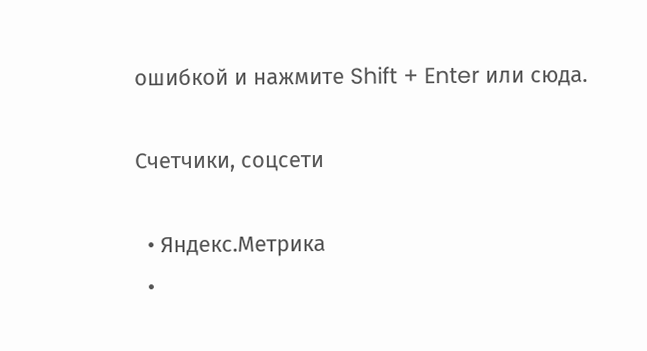ошибкой и нажмите Shift + Enter или сюда.

Счетчики, соцсети

  • Яндекс.Метрика
  •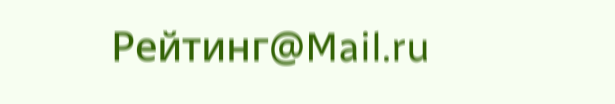Рейтинг@Mail.ru